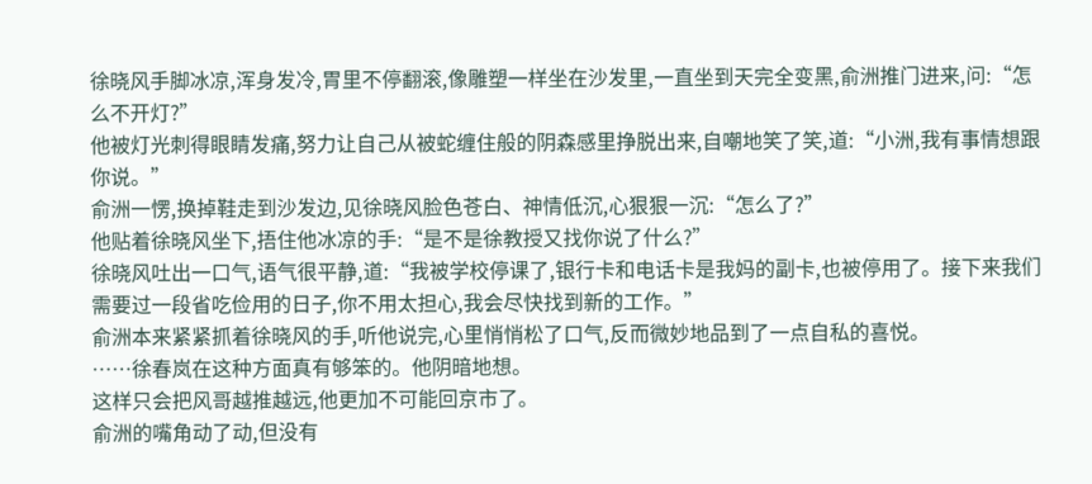徐晓风手脚冰凉,浑身发冷,胃里不停翻滚,像雕塑一样坐在沙发里,一直坐到天完全变黑,俞洲推门进来,问:“怎么不开灯?”
他被灯光刺得眼睛发痛,努力让自己从被蛇缠住般的阴森感里挣脱出来,自嘲地笑了笑,道:“小洲,我有事情想跟你说。”
俞洲一愣,换掉鞋走到沙发边,见徐晓风脸色苍白、神情低沉,心狠狠一沉:“怎么了?”
他贴着徐晓风坐下,捂住他冰凉的手:“是不是徐教授又找你说了什么?”
徐晓风吐出一口气,语气很平静,道:“我被学校停课了,银行卡和电话卡是我妈的副卡,也被停用了。接下来我们需要过一段省吃俭用的日子,你不用太担心,我会尽快找到新的工作。”
俞洲本来紧紧抓着徐晓风的手,听他说完,心里悄悄松了口气,反而微妙地品到了一点自私的喜悦。
……徐春岚在这种方面真有够笨的。他阴暗地想。
这样只会把风哥越推越远,他更加不可能回京市了。
俞洲的嘴角动了动,但没有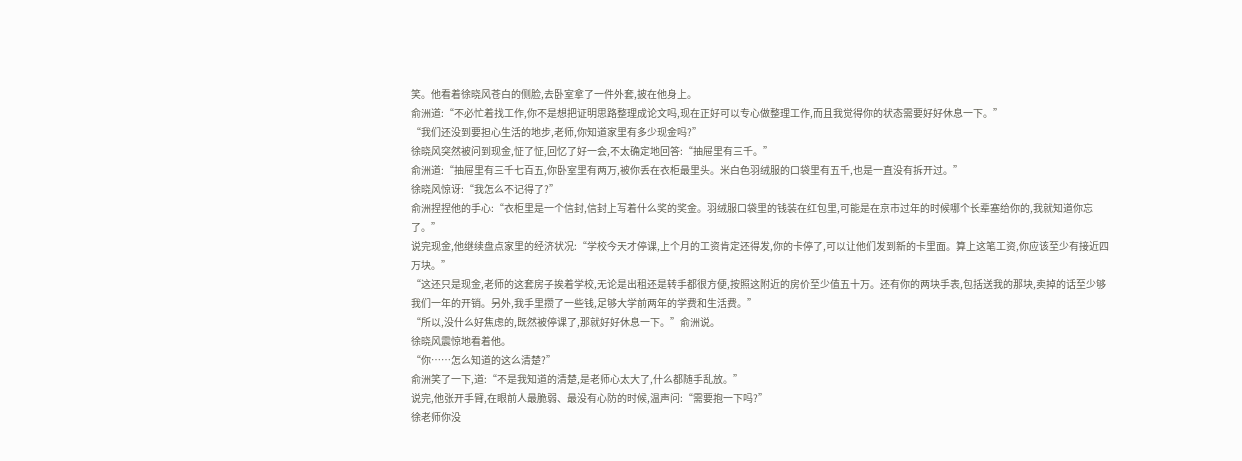笑。他看着徐晓风苍白的侧脸,去卧室拿了一件外套,披在他身上。
俞洲道:“不必忙着找工作,你不是想把证明思路整理成论文吗,现在正好可以专心做整理工作,而且我觉得你的状态需要好好休息一下。”
“我们还没到要担心生活的地步,老师,你知道家里有多少现金吗?”
徐晓风突然被问到现金,怔了怔,回忆了好一会,不太确定地回答:“抽屉里有三千。”
俞洲道:“抽屉里有三千七百五,你卧室里有两万,被你丢在衣柜最里头。米白色羽绒服的口袋里有五千,也是一直没有拆开过。”
徐晓风惊讶:“我怎么不记得了?”
俞洲捏捏他的手心:“衣柜里是一个信封,信封上写着什么奖的奖金。羽绒服口袋里的钱装在红包里,可能是在京市过年的时候哪个长辈塞给你的,我就知道你忘了。”
说完现金,他继续盘点家里的经济状况:“学校今天才停课,上个月的工资肯定还得发,你的卡停了,可以让他们发到新的卡里面。算上这笔工资,你应该至少有接近四万块。”
“这还只是现金,老师的这套房子挨着学校,无论是出租还是转手都很方便,按照这附近的房价至少值五十万。还有你的两块手表,包括送我的那块,卖掉的话至少够我们一年的开销。另外,我手里攒了一些钱,足够大学前两年的学费和生活费。”
“所以,没什么好焦虑的,既然被停课了,那就好好休息一下。”俞洲说。
徐晓风震惊地看着他。
“你……怎么知道的这么清楚?”
俞洲笑了一下,道:“不是我知道的清楚,是老师心太大了,什么都随手乱放。”
说完,他张开手臂,在眼前人最脆弱、最没有心防的时候,温声问:“需要抱一下吗?”
徐老师你没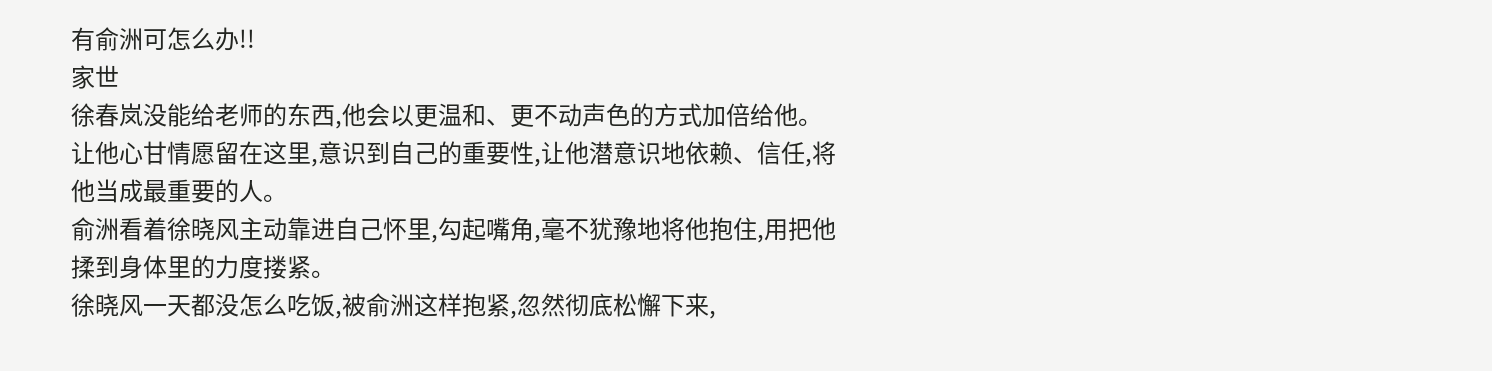有俞洲可怎么办!!
家世
徐春岚没能给老师的东西,他会以更温和、更不动声色的方式加倍给他。
让他心甘情愿留在这里,意识到自己的重要性,让他潜意识地依赖、信任,将他当成最重要的人。
俞洲看着徐晓风主动靠进自己怀里,勾起嘴角,毫不犹豫地将他抱住,用把他揉到身体里的力度搂紧。
徐晓风一天都没怎么吃饭,被俞洲这样抱紧,忽然彻底松懈下来,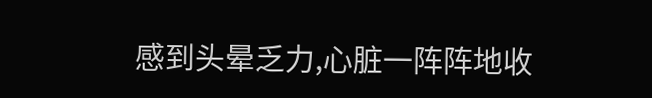感到头晕乏力,心脏一阵阵地收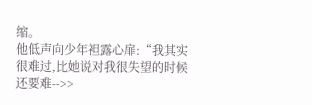缩。
他低声向少年袒露心扉:“我其实很难过,比她说对我很失望的时候还要难-->>